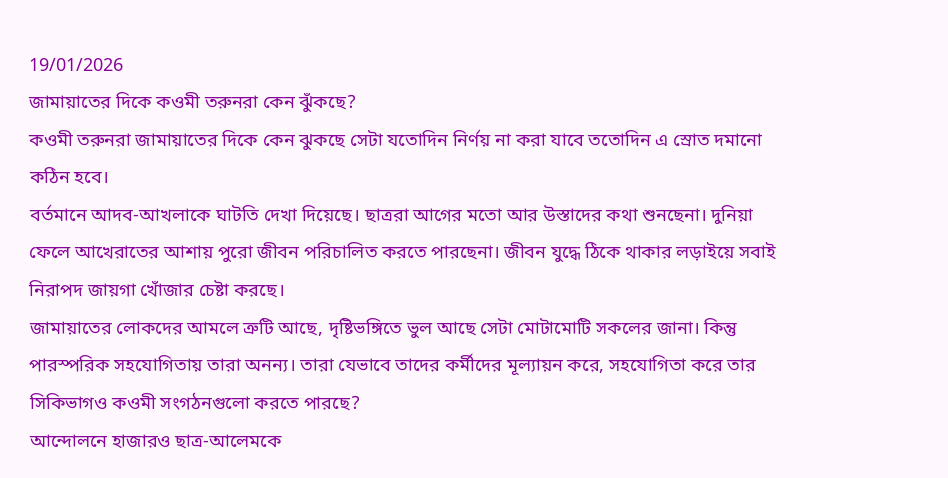19/01/2026
জামায়াতের দিকে কওমী তরুনরা কেন ঝুঁকছে?
কওমী তরুনরা জামায়াতের দিকে কেন ঝুকছে সেটা যতোদিন নির্ণয় না করা যাবে ততোদিন এ স্রোত দমানো কঠিন হবে।
বর্তমানে আদব-আখলাকে ঘাটতি দেখা দিয়েছে। ছাত্ররা আগের মতো আর উস্তাদের কথা শুনছেনা। দুনিয়া ফেলে আখেরাতের আশায় পুরো জীবন পরিচালিত করতে পারছেনা। জীবন যুদ্ধে ঠিকে থাকার লড়াইয়ে সবাই নিরাপদ জায়গা খোঁজার চেষ্টা করছে।
জামায়াতের লোকদের আমলে ত্রুটি আছে, দৃষ্টিভঙ্গিতে ভুল আছে সেটা মোটামোটি সকলের জানা। কিন্তু পারস্পরিক সহযোগিতায় তারা অনন্য। তারা যেভাবে তাদের কর্মীদের মূল্যায়ন করে, সহযোগিতা করে তার সিকিভাগও কওমী সংগঠনগুলো করতে পারছে?
আন্দোলনে হাজারও ছাত্র-আলেমকে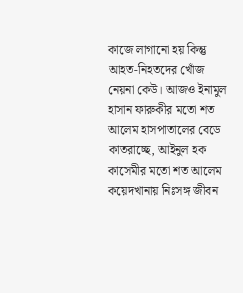কাজে লাগানো হয় কিন্তু আহত-নিহতদের খোঁজ নেয়না কেউ। আজও ইনামুল হাসান ফারুকীর মতো শত আলেম হাসপাতালের বেডে কাতরাচ্ছে, আইনুল হক কাসেমীর মতো শত আলেম কয়েদখানায় নিঃসঙ্গ জীবন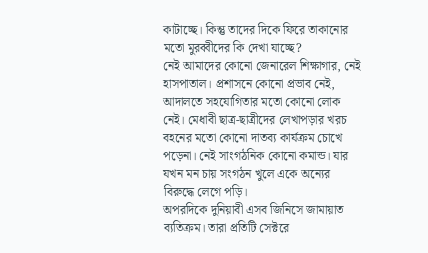কাটাচ্ছে। কিন্তু তাদের দিকে ফিরে তাকানোর মতো মুরব্বীদের কি দেখা যাচ্ছে?
নেই আমাদের কোনো জেনারেল শিক্ষাগার, নেই হাসপাতাল। প্রশাসনে কোনো প্রভাব নেই, আদালতে সহযোগিতার মতো কোনো লোক নেই। মেধাবী ছাত্র-ছাত্রীদের লেখাপড়ার খরচ বহনের মতো কোনো দাতব্য কার্যক্রম চোখে পড়েনা। নেই সাংগঠনিক কোনো কমান্ড। যার যখন মন চায় সংগঠন খুলে একে অন্যের বিরুদ্ধে লেগে পড়ি।
অপরদিকে দুনিয়াবী এসব জিনিসে জামায়াত ব্যতিক্রম। তারা প্রতিটি সেক্টরে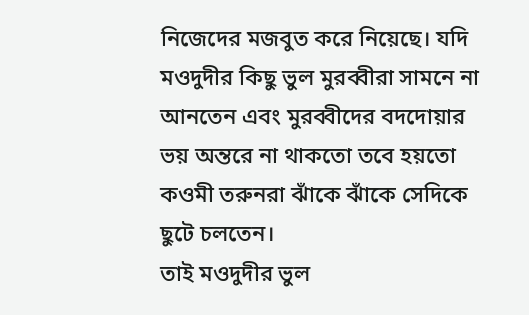নিজেদের মজবুত করে নিয়েছে। যদি মওদুদীর কিছু ভুল মুরব্বীরা সামনে না আনতেন এবং মুরব্বীদের বদদোয়ার ভয় অন্তরে না থাকতো তবে হয়তো কওমী তরুনরা ঝাঁকে ঝাঁকে সেদিকে ছুটে চলতেন।
তাই মওদুদীর ভুল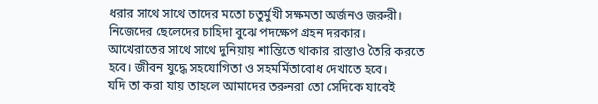ধরার সাথে সাথে তাদের মতো চতুর্মুখী সক্ষমতা অর্জনও জরুরী। নিজেদের ছেলেদের চাহিদা বুঝে পদক্ষেপ গ্রহন দরকার। আখেরাতের সাথে সাথে দুনিয়ায় শান্তিতে থাকার রাস্তাও তৈরি করতে হবে। জীবন যুদ্ধে সহযোগিতা ও সহমর্মিতাবোধ দেখাতে হবে।
যদি তা করা যায় তাহলে আমাদের তরুনরা তো সেদিকে যাবেই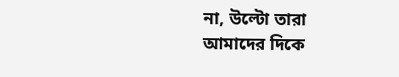না, উল্টো তারা আমাদের দিকে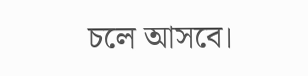চলে আসবে।